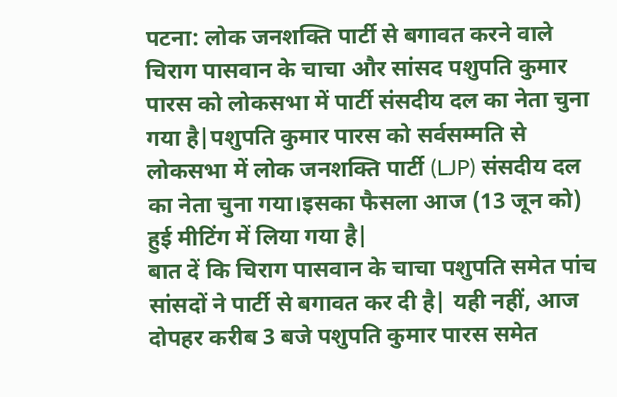पटना: लोक जनशक्ति पार्टी से बगावत करने वाले चिराग पासवान के चाचा और सांसद पशुपति कुमार पारस को लोकसभा में पार्टी संसदीय दल का नेता चुना गया है|पशुपति कुमार पारस को सर्वसम्मति से लोकसभा में लोक जनशक्ति पार्टी (LJP) संसदीय दल का नेता चुना गया।इसका फैसला आज (13 जून को) हुई मीटिंग में लिया गया है|
बात दें कि चिराग पासवान के चाचा पशुपति समेत पांच सांसदों ने पार्टी से बगावत कर दी है| यही नहीं, आज दोपहर करीब 3 बजे पशुपति कुमार पारस समेत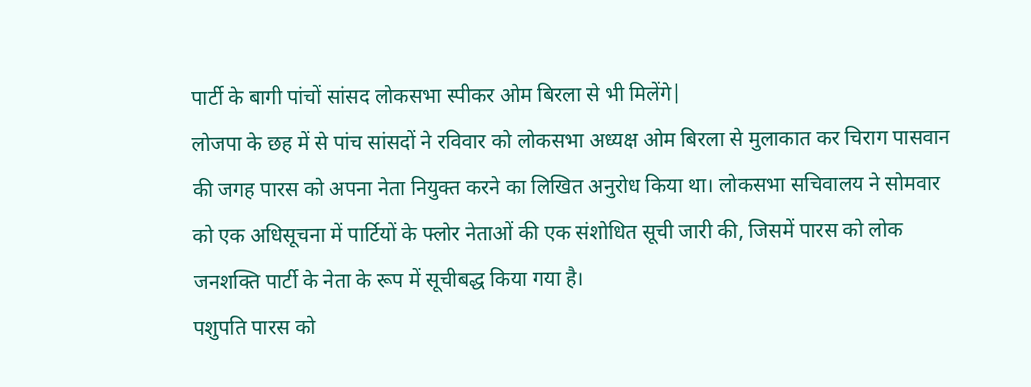पार्टी के बागी पांचों सांसद लोकसभा स्पीकर ओम बिरला से भी मिलेंगे|
लोजपा के छह में से पांच सांसदों ने रविवार को लोकसभा अध्यक्ष ओम बिरला से मुलाकात कर चिराग पासवान की जगह पारस को अपना नेता नियुक्त करने का लिखित अनुरोध किया था। लोकसभा सचिवालय ने सोमवार को एक अधिसूचना में पार्टियों के फ्लोर नेताओं की एक संशोधित सूची जारी की, जिसमें पारस को लोक जनशक्ति पार्टी के नेता के रूप में सूचीबद्ध किया गया है।
पशुपति पारस को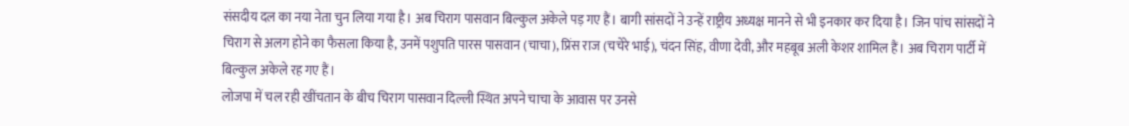संसदीय दल का नया नेता चुन लिया गया है। अब चिराग पासवान बिल्कुल अकेले पड़ गए हैं। बागी सांसदों ने उन्हें राष्ट्रीय अध्यक्ष मानने से भी इनकार कर दिया है। जिन पांच सांसदों ने चिराग से अलग होने का फैसला किया है, उनमें पशुपति पारस पासवान (चाचा), प्रिंस राज (चचेरे भाई), चंदन सिंह, वीणा देवी, और महबूब अली केशर शामिल हैं। अब चिराग पार्टी में बिल्कुल अकेले रह गए हैं।
लोजपा में चल रही खींचतान के बीच चिराग पासवान दिल्ली स्थित अपने चाचा के आवास पर उनसे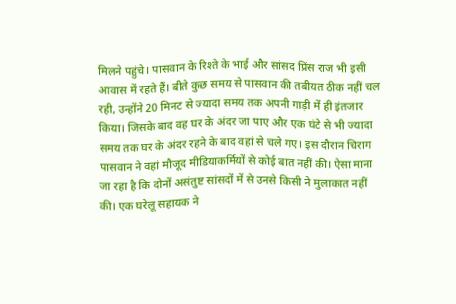मिलने पहुंचे। पासवान के रिश्ते के भाई और सांसद प्रिंस राज भी इसी आवास में रहते हैं। बीते कुछ समय से पासवान की तबीयत ठीक नहीं चल रही, उन्होंने 20 मिनट से ज्यादा समय तक अपनी गाड़ी में ही इंतजार किया। जिसके बाद वह घर के अंदर जा पाए और एक घंटे से भी ज्यादा समय तक घर के अंदर रहने के बाद वहां से चले गए। इस दौरान चिराग पासवान ने वहां मौजूद मीडियाकर्मियों से कोई बात नहीं की। ऐसा माना जा रहा है कि दोनों असंतुष्ट सांसदों में से उनसे किसी ने मुलाकात नहीं की। एक घरेलू सहायक ने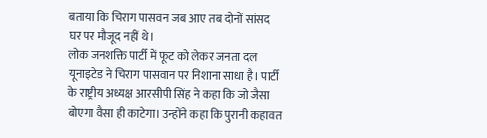बताया कि चिराग पासवन जब आए तब दोनों सांसद घर पर मौजूद नहीं थे।
लोक जनशक्ति पार्टी में फूट को लेकर जनता दल यूनाइटेड ने चिराग पासवान पर निशाना साधा है। पार्टी के राष्ट्रीय अध्यक्ष आरसीपी सिंह ने कहा कि जो जैसा बोएगा वैसा ही काटेगा। उन्होंने कहा कि पुरानी कहावत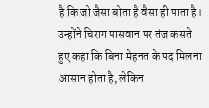है कि जो जैसा बोता है वैसा ही पाता है। उन्होंने चिराग पासवान पर तंज कसते हुए कहा कि बिना मेहनत के पद मिलना आसान होता है, लेकिन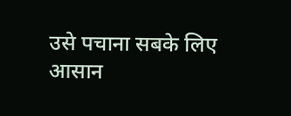उसे पचाना सबके लिए आसान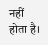नहीं होता है।